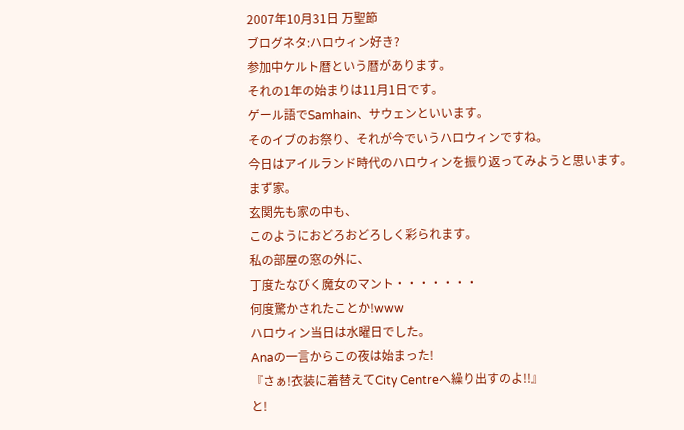2007年10月31日 万聖節
ブログネタ:ハロウィン好き?
参加中ケルト暦という暦があります。
それの1年の始まりは11月1日です。
ゲール語でSamhain、サウェンといいます。
そのイブのお祭り、それが今でいうハロウィンですね。
今日はアイルランド時代のハロウィンを振り返ってみようと思います。
まず家。
玄関先も家の中も、
このようにおどろおどろしく彩られます。
私の部屋の窓の外に、
丁度たなびく魔女のマント・・・・・・・
何度驚かされたことか!www
ハロウィン当日は水曜日でした。
Anaの一言からこの夜は始まった!
『さぁ!衣装に着替えてCity Centreへ繰り出すのよ!!』
と!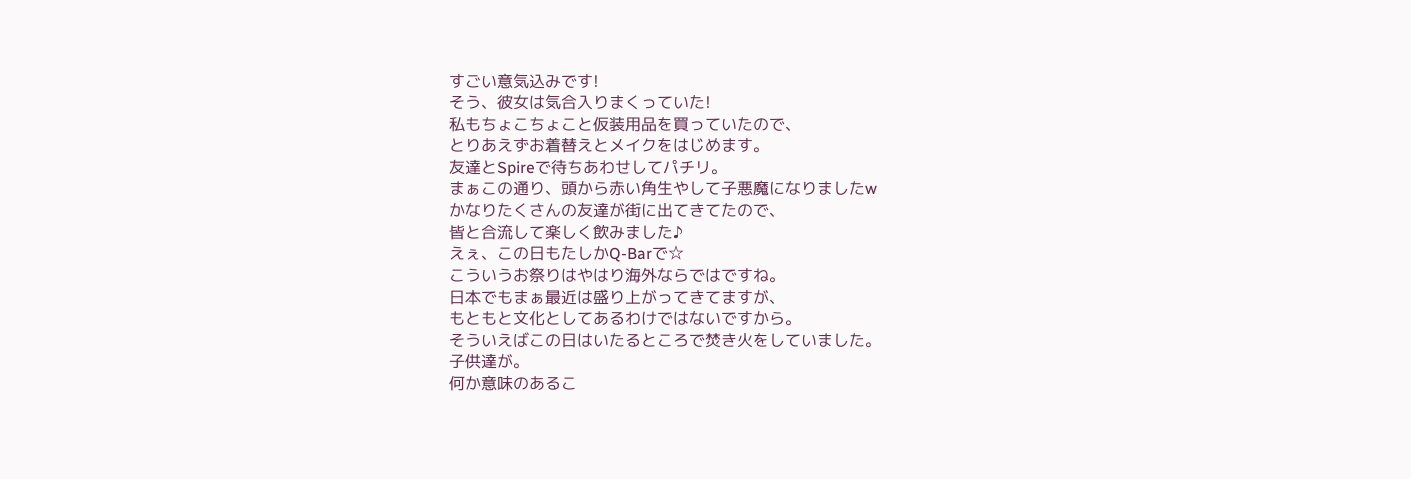すごい意気込みです!
そう、彼女は気合入りまくっていた!
私もちょこちょこと仮装用品を買っていたので、
とりあえずお着替えとメイクをはじめます。
友達とSpireで待ちあわせしてパチリ。
まぁこの通り、頭から赤い角生やして子悪魔になりましたw
かなりたくさんの友達が街に出てきてたので、
皆と合流して楽しく飲みました♪
えぇ、この日もたしかQ-Barで☆
こういうお祭りはやはり海外ならではですね。
日本でもまぁ最近は盛り上がってきてますが、
もともと文化としてあるわけではないですから。
そういえばこの日はいたるところで焚き火をしていました。
子供達が。
何か意味のあるこ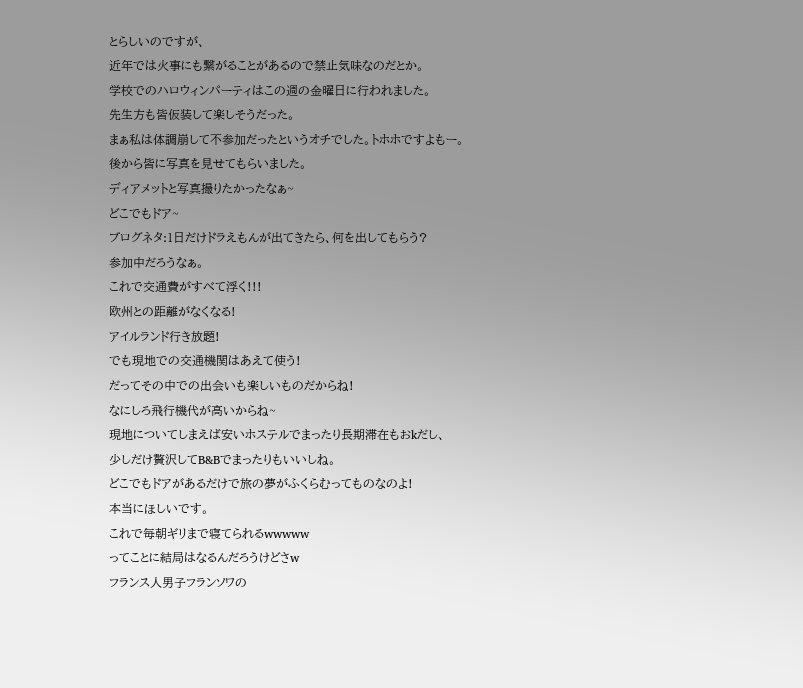とらしいのですが、
近年では火事にも繋がることがあるので禁止気味なのだとか。
学校でのハロウィンパーティはこの週の金曜日に行われました。
先生方も皆仮装して楽しそうだった。
まぁ私は体調崩して不参加だったというオチでした。トホホですよもー。
後から皆に写真を見せてもらいました。
ディアメットと写真撮りたかったなぁ~
どこでもドア~
ブログネタ:1日だけドラえもんが出てきたら、何を出してもらう?
参加中だろうなぁ。
これで交通費がすべて浮く!!!
欧州との距離がなくなる!
アイルランド行き放題!
でも現地での交通機関はあえて使う!
だってその中での出会いも楽しいものだからね!
なにしろ飛行機代が高いからね~
現地についてしまえば安いホステルでまったり長期滞在もおkだし、
少しだけ贅沢してB&Bでまったりもいいしね。
どこでもドアがあるだけで旅の夢がふくらむってものなのよ!
本当にほしいです。
これで毎朝ギリまで寝てられるwwwww
ってことに結局はなるんだろうけどさw
フランス人男子フランソワの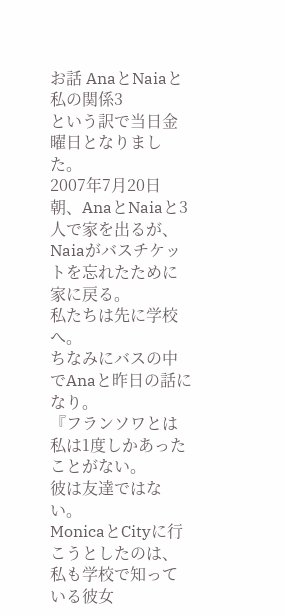お話 AnaとNaiaと私の関係3
という訳で当日金曜日となりました。
2007年7月20日
朝、AnaとNaiaと3人で家を出るが、
Naiaがバスチケットを忘れたために家に戻る。
私たちは先に学校へ。
ちなみにバスの中でAnaと昨日の話になり。
『フランソワとは私は1度しかあったことがない。
彼は友達ではない。
MonicaとCityに行こうとしたのは、
私も学校で知っている彼女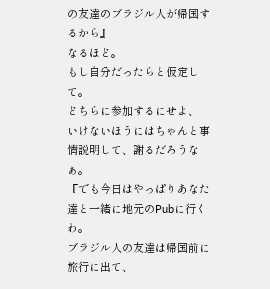の友達のブラジル人が帰国するから』
なるほど。
もし自分だったらと仮定して。
どちらに参加するにせよ、
いけないほうにはちゃんと事情説明して、謝るだろうなぁ。
『でも今日はやっぱりあなた達と一緒に地元のPubに行くわ。
ブラジル人の友達は帰国前に旅行に出て、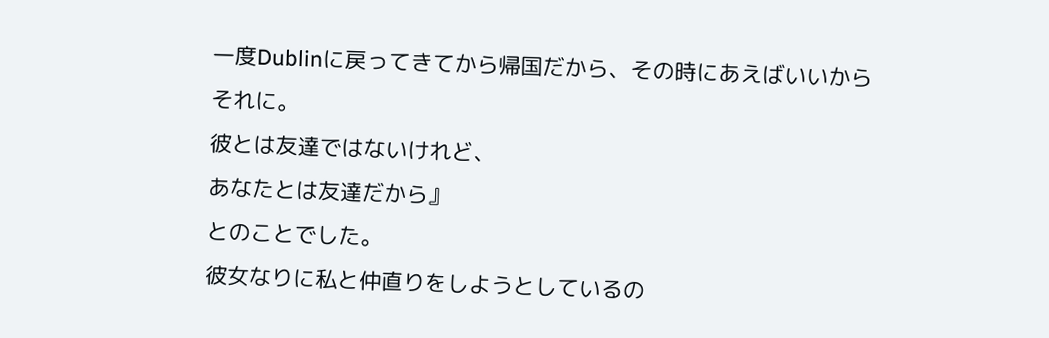一度Dublinに戻ってきてから帰国だから、その時にあえばいいから
それに。
彼とは友達ではないけれど、
あなたとは友達だから』
とのことでした。
彼女なりに私と仲直りをしようとしているの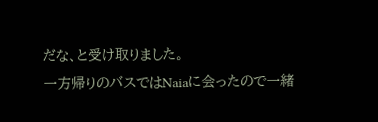だな、と受け取りました。
一方帰りのバスではNaiaに会ったので一緒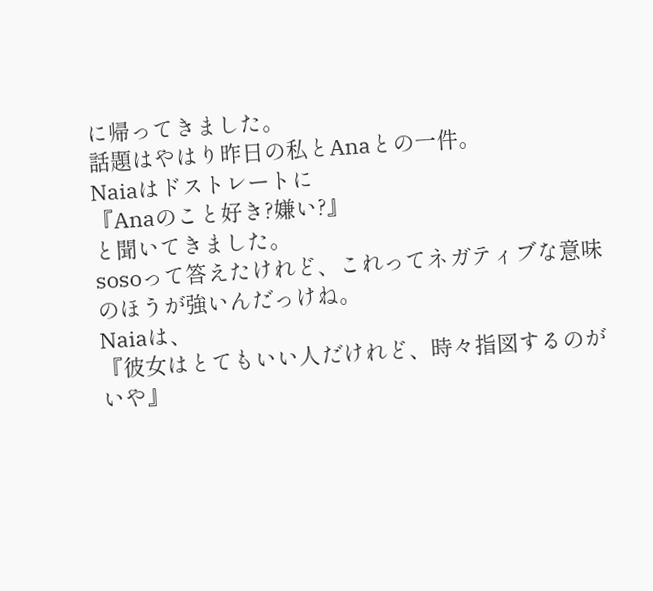に帰ってきました。
話題はやはり昨日の私とAnaとの一件。
Naiaはドストレートに
『Anaのこと好き?嫌い?』
と聞いてきました。
sosoって答えたけれど、これってネガティブな意味のほうが強いんだっけね。
Naiaは、
『彼女はとてもいい人だけれど、時々指図するのがいや』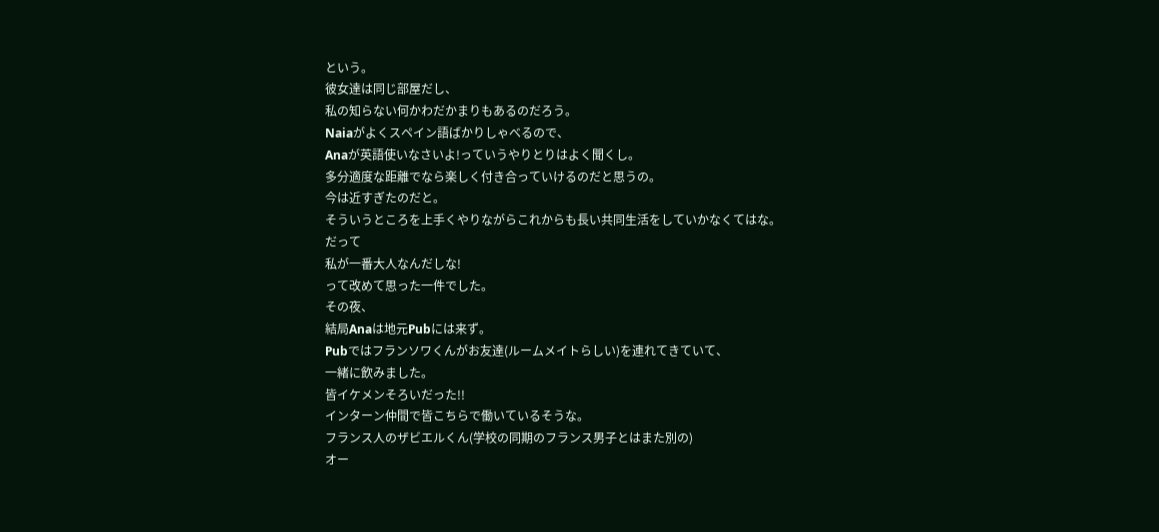という。
彼女達は同じ部屋だし、
私の知らない何かわだかまりもあるのだろう。
Naiaがよくスペイン語ばかりしゃべるので、
Anaが英語使いなさいよ!っていうやりとりはよく聞くし。
多分適度な距離でなら楽しく付き合っていけるのだと思うの。
今は近すぎたのだと。
そういうところを上手くやりながらこれからも長い共同生活をしていかなくてはな。
だって
私が一番大人なんだしな!
って改めて思った一件でした。
その夜、
結局Anaは地元Pubには来ず。
Pubではフランソワくんがお友達(ルームメイトらしい)を連れてきていて、
一緒に飲みました。
皆イケメンそろいだった!!
インターン仲間で皆こちらで働いているそうな。
フランス人のザビエルくん(学校の同期のフランス男子とはまた別の)
オー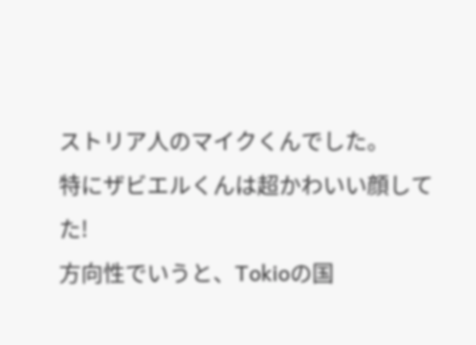ストリア人のマイクくんでした。
特にザビエルくんは超かわいい顔してた!
方向性でいうと、Tokioの国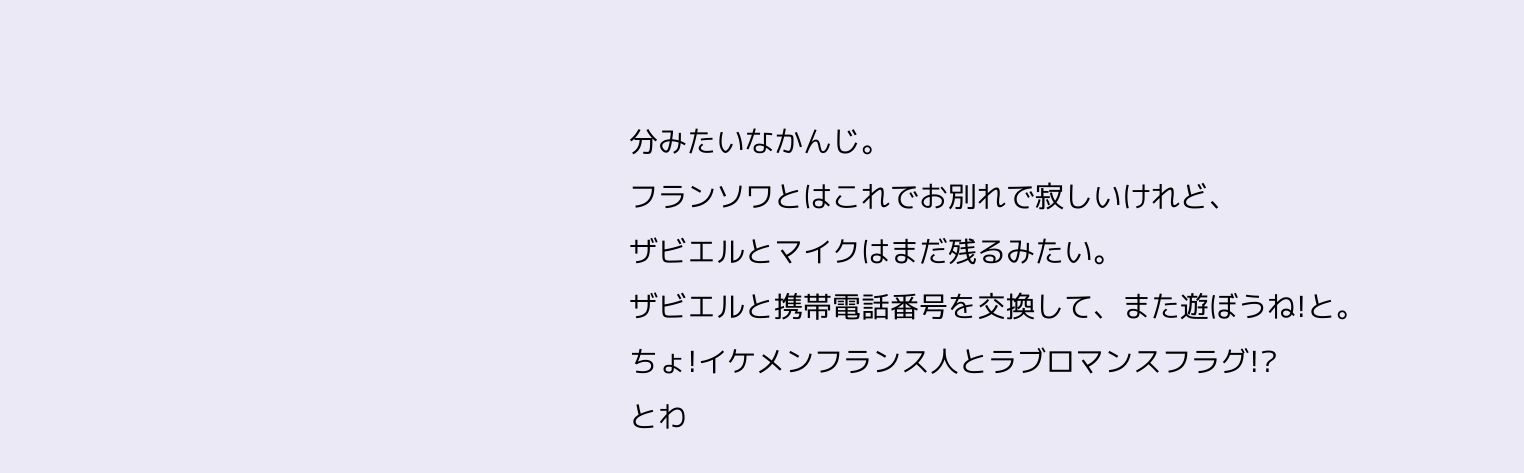分みたいなかんじ。
フランソワとはこれでお別れで寂しいけれど、
ザビエルとマイクはまだ残るみたい。
ザビエルと携帯電話番号を交換して、また遊ぼうね!と。
ちょ!イケメンフランス人とラブロマンスフラグ!?
とわ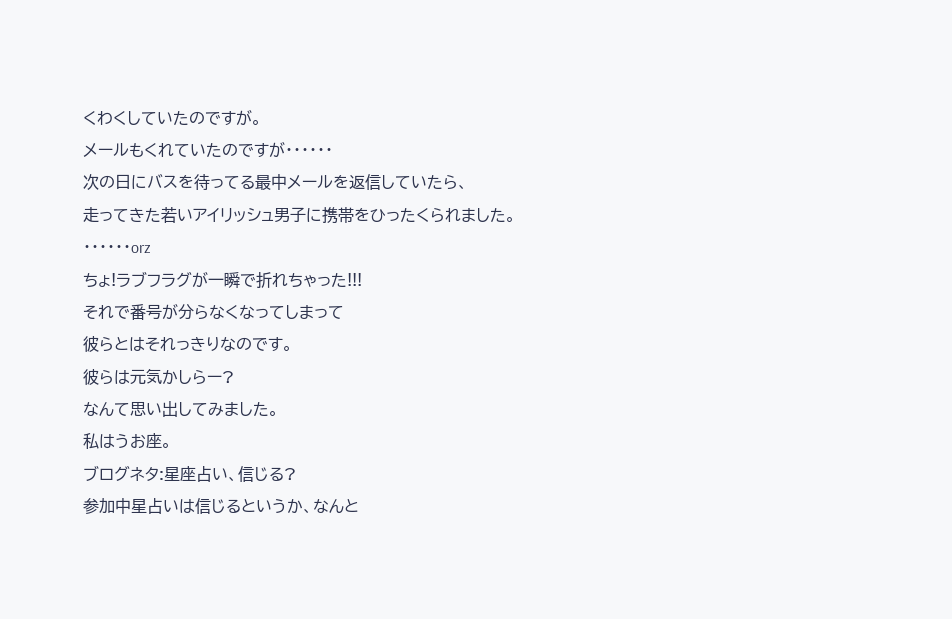くわくしていたのですが。
メールもくれていたのですが・・・・・・
次の日にバスを待ってる最中メールを返信していたら、
走ってきた若いアイリッシュ男子に携帯をひったくられました。
・・・・・・orz
ちょ!ラブフラグが一瞬で折れちゃった!!!
それで番号が分らなくなってしまって
彼らとはそれっきりなのです。
彼らは元気かしらー?
なんて思い出してみました。
私はうお座。
ブログネタ:星座占い、信じる?
参加中星占いは信じるというか、なんと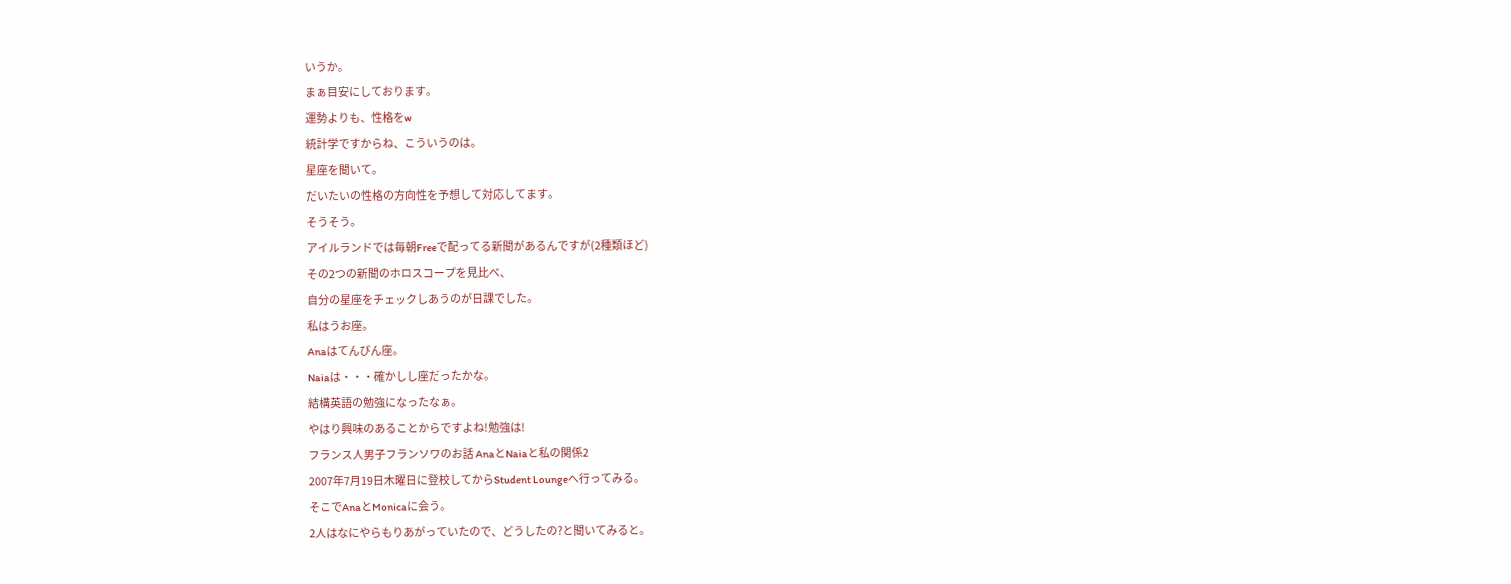いうか。
まぁ目安にしております。
運勢よりも、性格をw
統計学ですからね、こういうのは。
星座を聞いて。
だいたいの性格の方向性を予想して対応してます。
そうそう。
アイルランドでは毎朝Freeで配ってる新聞があるんですが(2種類ほど)
その2つの新聞のホロスコープを見比べ、
自分の星座をチェックしあうのが日課でした。
私はうお座。
Anaはてんびん座。
Naiaは・・・確かしし座だったかな。
結構英語の勉強になったなぁ。
やはり興味のあることからですよね!勉強は!
フランス人男子フランソワのお話 AnaとNaiaと私の関係2
2007年7月19日木曜日に登校してからStudent Loungeへ行ってみる。
そこでAnaとMonicaに会う。
2人はなにやらもりあがっていたので、どうしたの?と聞いてみると。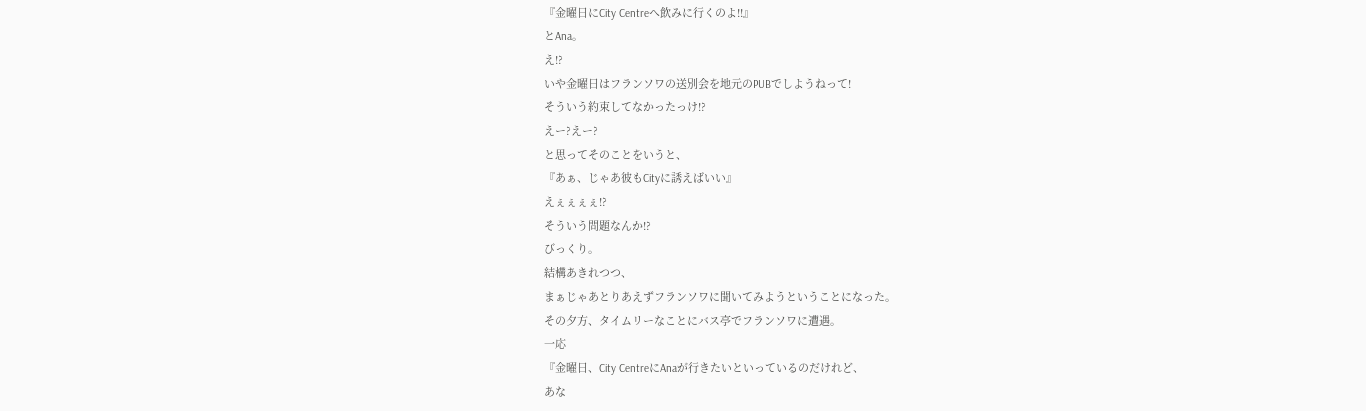『金曜日にCity Centreへ飲みに行くのよ!!』
とAna。
え!?
いや金曜日はフランソワの送別会を地元のPUBでしようねって!
そういう約束してなかったっけ!?
えー?えー?
と思ってそのことをいうと、
『あぁ、じゃあ彼もCityに誘えばいい』
えぇぇぇぇ!?
そういう問題なんか!?
びっくり。
結構あきれつつ、
まぁじゃあとりあえずフランソワに聞いてみようということになった。
その夕方、タイムリーなことにバス亭でフランソワに遭遇。
一応
『金曜日、City CentreにAnaが行きたいといっているのだけれど、
あな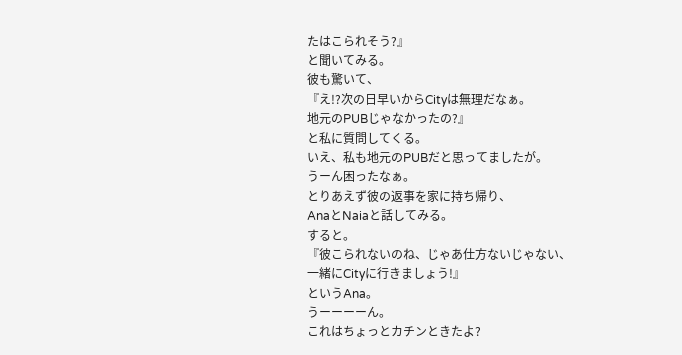たはこられそう?』
と聞いてみる。
彼も驚いて、
『え!?次の日早いからCityは無理だなぁ。
地元のPUBじゃなかったの?』
と私に質問してくる。
いえ、私も地元のPUBだと思ってましたが。
うーん困ったなぁ。
とりあえず彼の返事を家に持ち帰り、
AnaとNaiaと話してみる。
すると。
『彼こられないのね、じゃあ仕方ないじゃない、
一緒にCityに行きましょう!』
というAna。
うーーーーん。
これはちょっとカチンときたよ?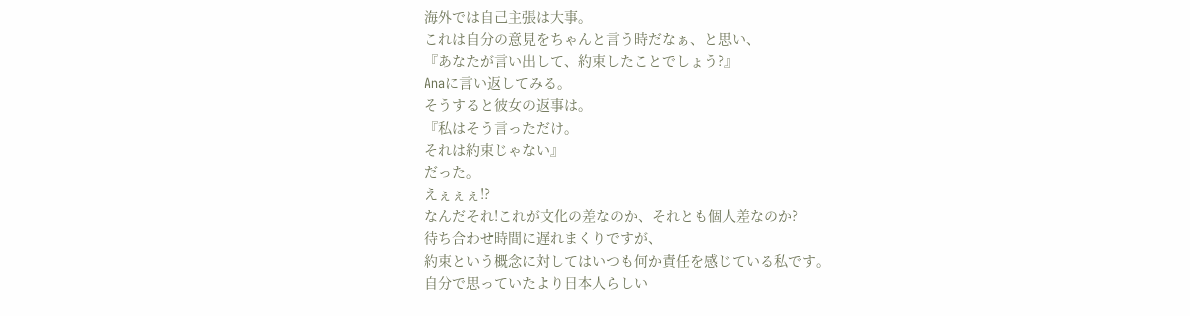海外では自己主張は大事。
これは自分の意見をちゃんと言う時だなぁ、と思い、
『あなたが言い出して、約束したことでしょう?』
Anaに言い返してみる。
そうすると彼女の返事は。
『私はそう言っただけ。
それは約束じゃない』
だった。
えぇぇぇ!?
なんだそれ!これが文化の差なのか、それとも個人差なのか?
待ち合わせ時間に遅れまくりですが、
約束という概念に対してはいつも何か責任を感じている私です。
自分で思っていたより日本人らしい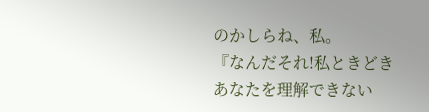のかしらね、私。
『なんだそれ!私ときどきあなたを理解できない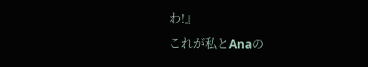わ!』
これが私とAnaの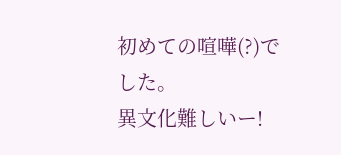初めての喧嘩(?)でした。
異文化難しいー!